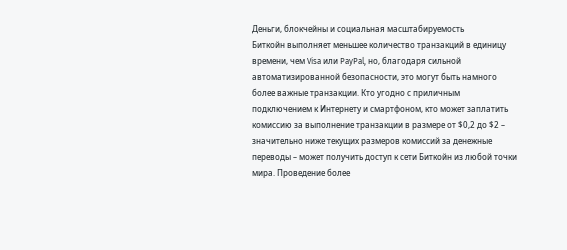Деньги, блокчейны и социальная масштабируемость
Биткойн выполняет меньшее количество транзакций в единицу времени, чем Visa или PayPal, но, благодаря сильной автоматизированной безопасности, это могут быть намного более важные транзакции. Кто угодно с приличным подключением к Интернету и смартфоном, кто может заплатить комиссию за выполнение транзакции в размере от $0,2 до $2 – значительно ниже текущих размеров комиссий за денежные переводы – может получить доступ к сети Биткойн из любой точки мира. Проведение более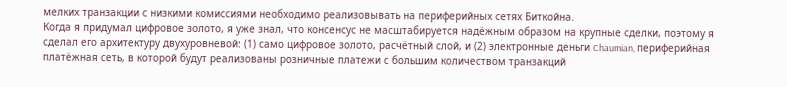мелких транзакции с низкими комиссиями необходимо реализовывать на периферийных сетях Биткойна.
Когда я придумал цифровое золото, я уже знал, что консенсус не масштабируется надёжным образом на крупные сделки, поэтому я сделал его архитектуру двухуровневой: (1) само цифровое золото, расчётный слой, и (2) электронные деньги Chaumian, периферийная платёжная сеть, в которой будут реализованы розничные платежи с большим количеством транзакций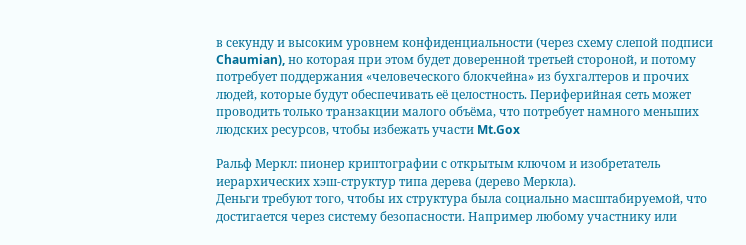в секунду и высоким уровнем конфиденциальности (через схему слепой подписи Chaumian), но которая при этом будет доверенной третьей стороной, и потому потребует поддержания «человеческого блокчейна» из бухгалтеров и прочих людей, которые будут обеспечивать её целостность. Периферийная сеть может проводить только транзакции малого объёма, что потребует намного меньших людских ресурсов, чтобы избежать участи Mt.Gox

Ральф Меркл: пионер криптографии с открытым ключом и изобретатель иерархических хэш-структур типа дерева (дерево Меркла).
Деньги требуют того, чтобы их структура была социально масштабируемой, что достигается через систему безопасности. Например любому участнику или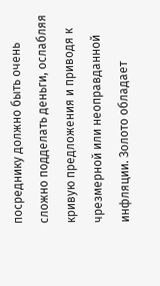посреднику должно быть очень сложно подделать деньги, ослабляя кривую предложения и приводя к чрезмерной или неоправданной инфляции. Золото обладает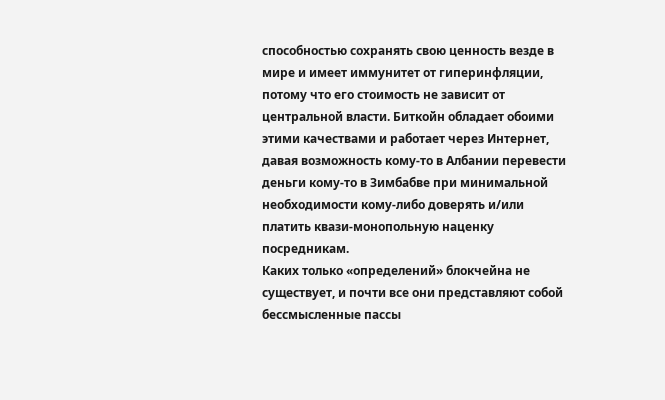способностью сохранять свою ценность везде в мире и имеет иммунитет от гиперинфляции, потому что его стоимость не зависит от центральной власти. Биткойн обладает обоими этими качествами и работает через Интернет, давая возможность кому-то в Албании перевести деньги кому-то в Зимбабве при минимальной необходимости кому-либо доверять и/или платить квази-монопольную наценку посредникам.
Каких только «определений» блокчейна не существует, и почти все они представляют собой бессмысленные пассы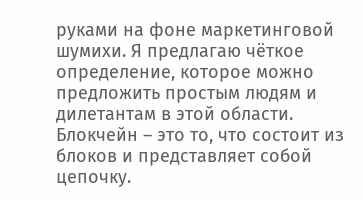руками на фоне маркетинговой шумихи. Я предлагаю чёткое определение, которое можно предложить простым людям и дилетантам в этой области. Блокчейн – это то, что состоит из блоков и представляет собой цепочку.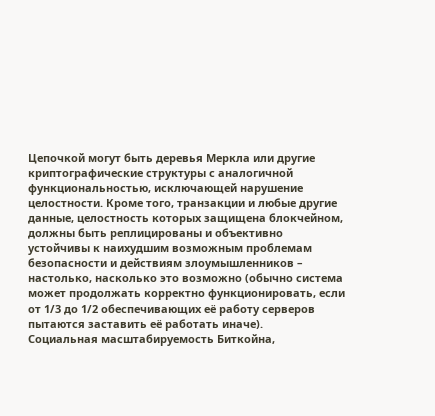Цепочкой могут быть деревья Меркла или другие криптографические структуры с аналогичной функциональностью, исключающей нарушение целостности. Кроме того, транзакции и любые другие данные, целостность которых защищена блокчейном, должны быть реплицированы и объективно устойчивы к наихудшим возможным проблемам безопасности и действиям злоумышленников – настолько, насколько это возможно (обычно система может продолжать корректно функционировать, если от 1/3 до 1/2 обеспечивающих её работу серверов пытаются заставить её работать иначе).
Социальная масштабируемость Биткойна,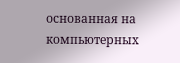основанная на компьютерных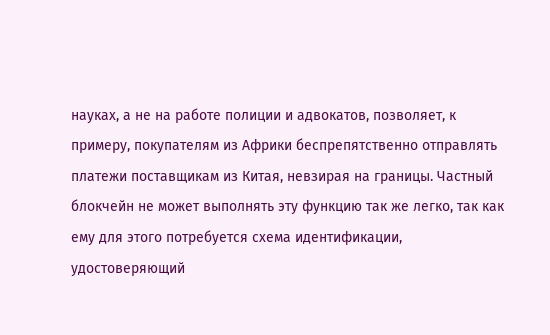науках, а не на работе полиции и адвокатов, позволяет, к примеру, покупателям из Африки беспрепятственно отправлять платежи поставщикам из Китая, невзирая на границы. Частный блокчейн не может выполнять эту функцию так же легко, так как ему для этого потребуется схема идентификации, удостоверяющий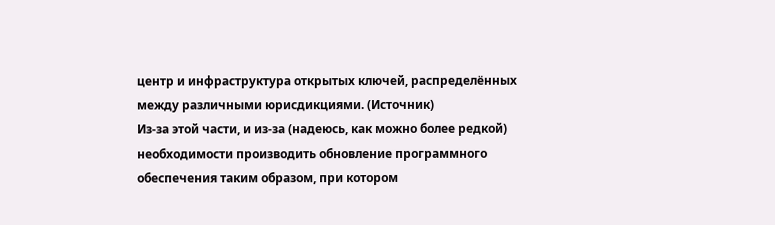центр и инфраструктура открытых ключей, распределённых между различными юрисдикциями. (Источник)
Из-за этой части, и из-за (надеюсь, как можно более редкой) необходимости производить обновление программного обеспечения таким образом, при котором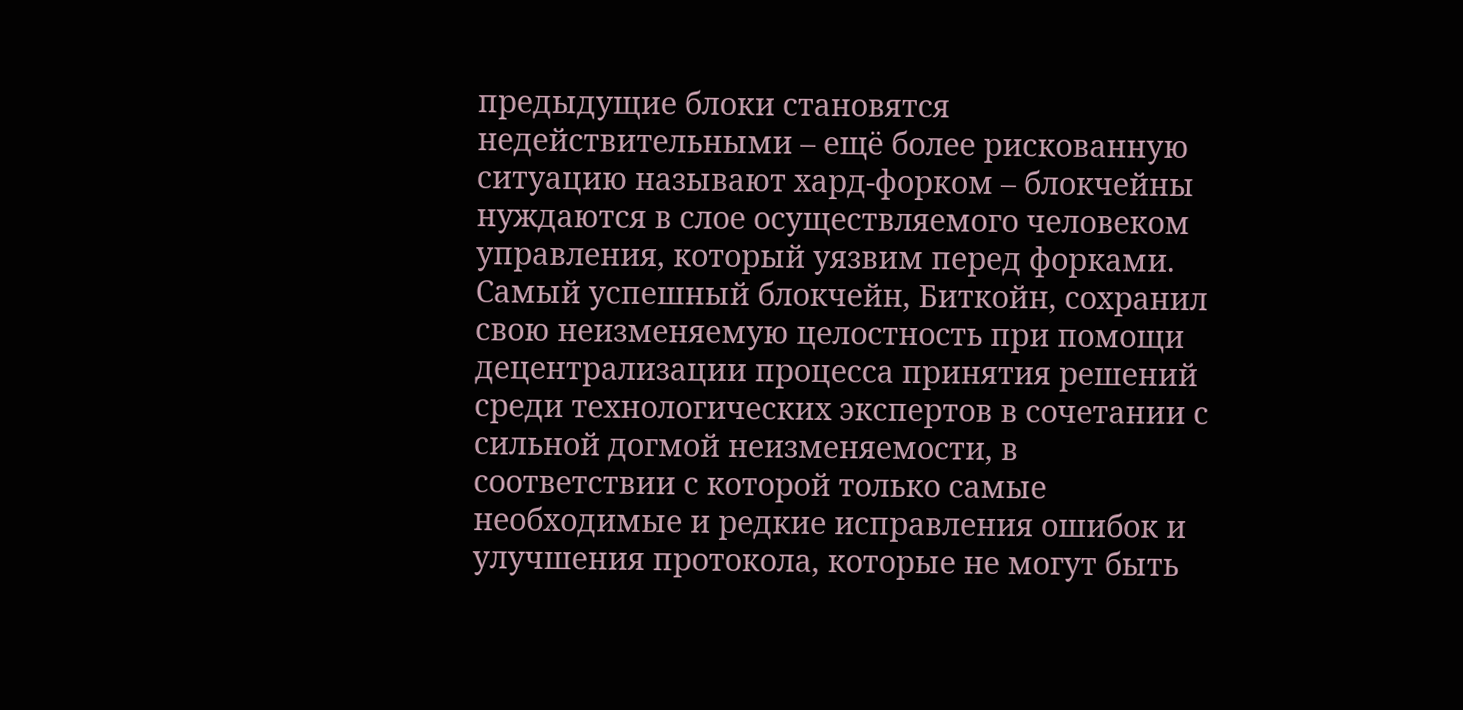предыдущие блоки становятся недействительными – ещё более рискованную ситуацию называют хард-форком – блокчейны нуждаются в слое осуществляемого человеком управления, который уязвим перед форками. Самый успешный блокчейн, Биткойн, сохранил свою неизменяемую целостность при помощи децентрализации процесса принятия решений среди технологических экспертов в сочетании с сильной догмой неизменяемости, в соответствии с которой только самые необходимые и редкие исправления ошибок и улучшения протокола, которые не могут быть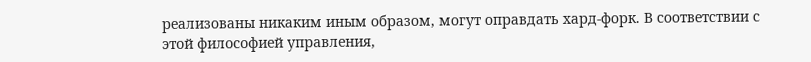реализованы никаким иным образом, могут оправдать хард-форк. В соответствии с этой философией управления,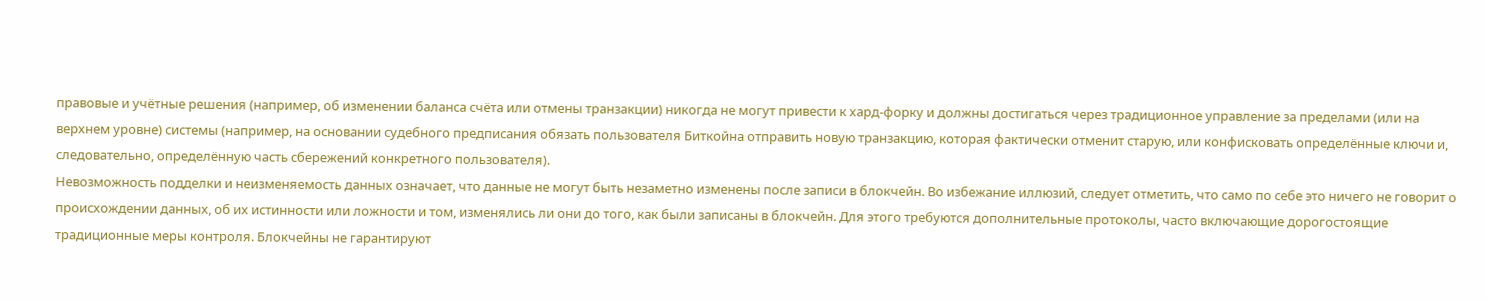правовые и учётные решения (например, об изменении баланса счёта или отмены транзакции) никогда не могут привести к хард-форку и должны достигаться через традиционное управление за пределами (или на верхнем уровне) системы (например, на основании судебного предписания обязать пользователя Биткойна отправить новую транзакцию, которая фактически отменит старую, или конфисковать определённые ключи и, следовательно, определённую часть сбережений конкретного пользователя).
Невозможность подделки и неизменяемость данных означает, что данные не могут быть незаметно изменены после записи в блокчейн. Во избежание иллюзий, следует отметить, что само по себе это ничего не говорит о происхождении данных, об их истинности или ложности и том, изменялись ли они до того, как были записаны в блокчейн. Для этого требуются дополнительные протоколы, часто включающие дорогостоящие традиционные меры контроля. Блокчейны не гарантируют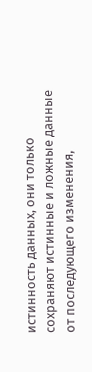истинность данных, они только сохраняют истинные и ложные данные от последующего изменения,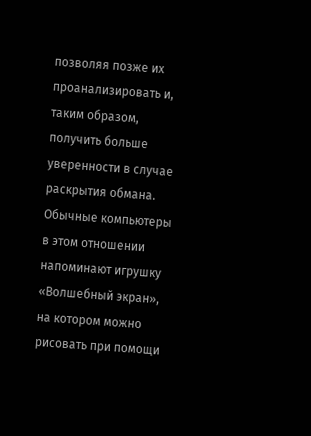позволяя позже их проанализировать и, таким образом, получить больше уверенности в случае раскрытия обмана. Обычные компьютеры в этом отношении напоминают игрушку «Волшебный экран», на котором можно рисовать при помощи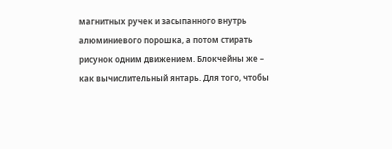магнитных ручек и засыпанного внутрь алюминиевого порошка, а потом стирать рисунок одним движением. Блокчейны же – как вычислительный янтарь. Для того, чтобы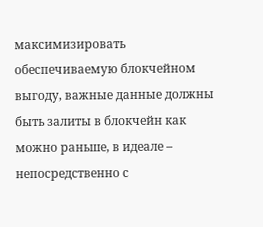максимизировать обеспечиваемую блокчейном выгоду, важные данные должны быть залиты в блокчейн как можно раньше, в идеале – непосредственно с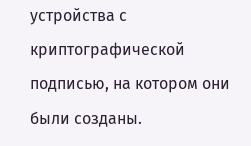устройства с криптографической подписью, на котором они были созданы.